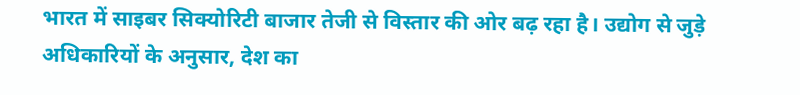भारत में साइबर सिक्योरिटी बाजार तेजी से विस्तार की ओर बढ़ रहा है। उद्योग से जुड़े अधिकारियों के अनुसार, देश का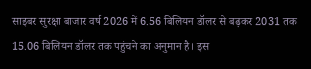साइबर सुरक्षा बाजार वर्ष 2026 में 6.56 बिलियन डॉलर से बढ़कर 2031 तक 15.06 बिलियन डॉलर तक पहुंचने का अनुमान है। इस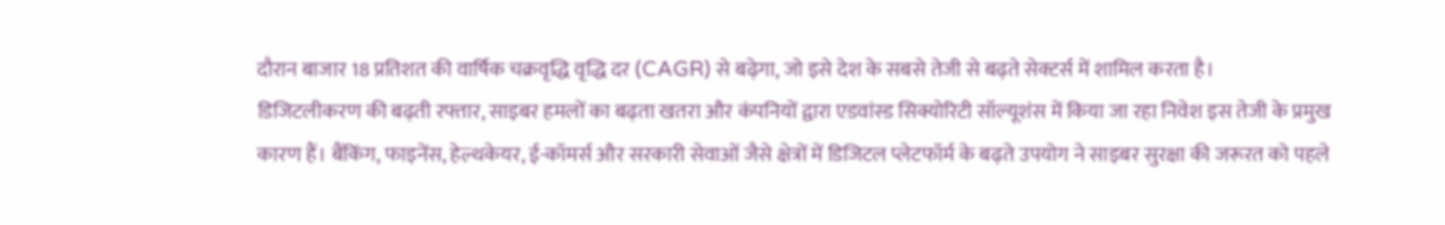दौरान बाजार 18 प्रतिशत की वार्षिक चक्रवृद्धि वृद्धि दर (CAGR) से बढ़ेगा, जो इसे देश के सबसे तेजी से बढ़ते सेक्टर्स में शामिल करता है।
डिजिटलीकरण की बढ़ती रफ्तार, साइबर हमलों का बढ़ता खतरा और कंपनियों द्वारा एडवांस्ड सिक्योरिटी सॉल्यूशंस में किया जा रहा निवेश इस तेजी के प्रमुख कारण हैं। बैंकिंग, फाइनेंस, हेल्थकेयर, ई-कॉमर्स और सरकारी सेवाओं जैसे क्षेत्रों में डिजिटल प्लेटफॉर्म के बढ़ते उपयोग ने साइबर सुरक्षा की जरूरत को पहले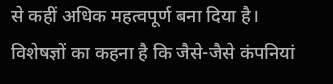से कहीं अधिक महत्वपूर्ण बना दिया है।
विशेषज्ञों का कहना है कि जैसे-जैसे कंपनियां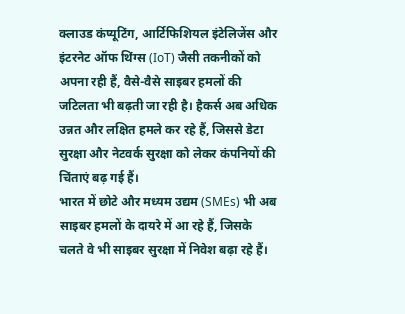क्लाउड कंप्यूटिंग, आर्टिफिशियल इंटेलिजेंस और इंटरनेट ऑफ थिंग्स (IoT) जैसी तकनीकों को अपना रही हैं, वैसे-वैसे साइबर हमलों की जटिलता भी बढ़ती जा रही है। हैकर्स अब अधिक उन्नत और लक्षित हमले कर रहे हैं, जिससे डेटा सुरक्षा और नेटवर्क सुरक्षा को लेकर कंपनियों की चिंताएं बढ़ गई हैं।
भारत में छोटे और मध्यम उद्यम (SMEs) भी अब साइबर हमलों के दायरे में आ रहे हैं, जिसके चलते वे भी साइबर सुरक्षा में निवेश बढ़ा रहे हैं।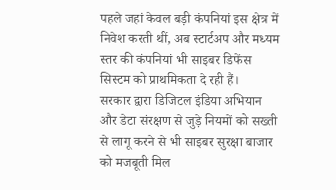पहले जहां केवल बड़ी कंपनियां इस क्षेत्र में निवेश करती थीं, अब स्टार्टअप और मध्यम स्तर की कंपनियां भी साइबर डिफेंस सिस्टम को प्राथमिकता दे रही हैं।
सरकार द्वारा डिजिटल इंडिया अभियान और डेटा संरक्षण से जुड़े नियमों को सख्ती से लागू करने से भी साइबर सुरक्षा बाजार को मजबूती मिल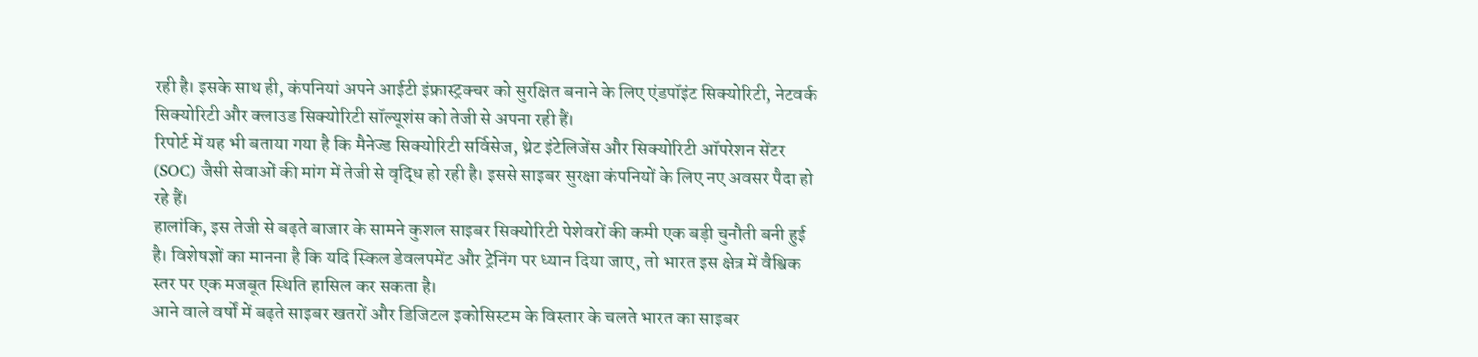रही है। इसके साथ ही, कंपनियां अपने आईटी इंफ्रास्ट्रक्चर को सुरक्षित बनाने के लिए एंडपॉइंट सिक्योरिटी, नेटवर्क सिक्योरिटी और क्लाउड सिक्योरिटी सॉल्यूशंस को तेजी से अपना रही हैं।
रिपोर्ट में यह भी बताया गया है कि मैनेज्ड सिक्योरिटी सर्विसेज, थ्रेट इंटेलिजेंस और सिक्योरिटी ऑपरेशन सेंटर (SOC) जैसी सेवाओं की मांग में तेजी से वृद्धि हो रही है। इससे साइबर सुरक्षा कंपनियों के लिए नए अवसर पैदा हो रहे हैं।
हालांकि, इस तेजी से बढ़ते बाजार के सामने कुशल साइबर सिक्योरिटी पेशेवरों की कमी एक बड़ी चुनौती बनी हुई है। विशेषज्ञों का मानना है कि यदि स्किल डेवलपमेंट और ट्रेनिंग पर ध्यान दिया जाए, तो भारत इस क्षेत्र में वैश्विक स्तर पर एक मजबूत स्थिति हासिल कर सकता है।
आने वाले वर्षों में बढ़ते साइबर खतरों और डिजिटल इकोसिस्टम के विस्तार के चलते भारत का साइबर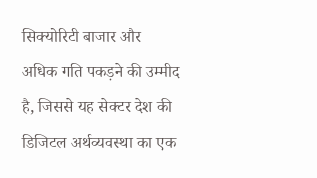सिक्योरिटी बाजार और अधिक गति पकड़ने की उम्मीद है, जिससे यह सेक्टर देश की डिजिटल अर्थव्यवस्था का एक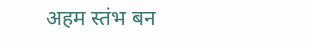अहम स्तंभ बन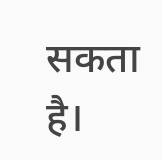सकता है।